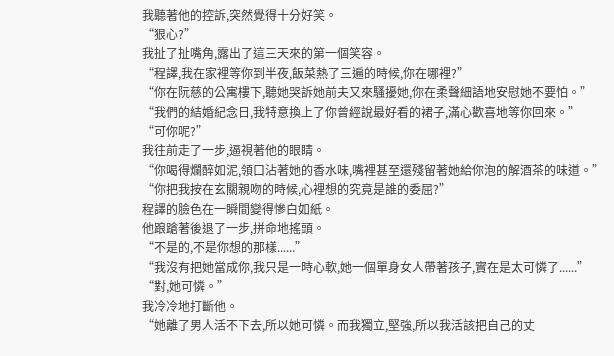我聽著他的控訴,突然覺得十分好笑。
“狠心?”
我扯了扯嘴角,露出了這三天來的第一個笑容。
“程譯,我在家裡等你到半夜,飯菜熱了三遍的時候,你在哪裡?”
“你在阮慈的公寓樓下,聽她哭訴她前夫又來騷擾她,你在柔聲細語地安慰她不要怕。”
“我們的結婚紀念日,我特意換上了你曾經說最好看的裙子,滿心歡喜地等你回來。”
“可你呢?”
我往前走了一步,逼視著他的眼睛。
“你喝得爛醉如泥,領口沾著她的香水味,嘴裡甚至還殘留著她給你泡的解酒茶的味道。”
“你把我按在玄關親吻的時候,心裡想的究竟是誰的委屈?”
程譯的臉色在一瞬間變得慘白如紙。
他踉蹌著後退了一步,拼命地搖頭。
“不是的,不是你想的那樣......”
“我沒有把她當成你,我只是一時心軟,她一個單身女人帶著孩子,實在是太可憐了......”
“對,她可憐。”
我冷冷地打斷他。
“她離了男人活不下去,所以她可憐。而我獨立,堅強,所以我活該把自己的丈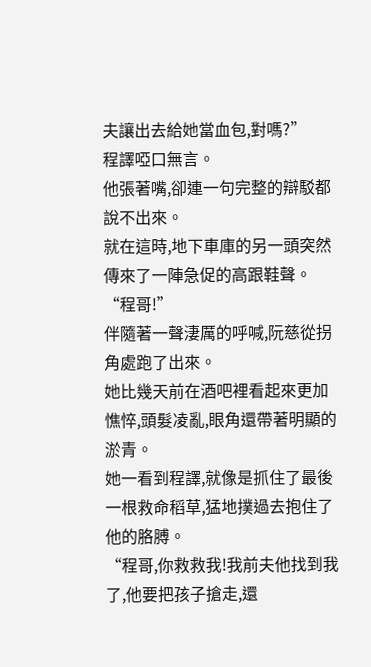夫讓出去給她當血包,對嗎?”
程譯啞口無言。
他張著嘴,卻連一句完整的辯駁都說不出來。
就在這時,地下車庫的另一頭突然傳來了一陣急促的高跟鞋聲。
“程哥!”
伴隨著一聲淒厲的呼喊,阮慈從拐角處跑了出來。
她比幾天前在酒吧裡看起來更加憔悴,頭髮凌亂,眼角還帶著明顯的淤青。
她一看到程譯,就像是抓住了最後一根救命稻草,猛地撲過去抱住了他的胳膊。
“程哥,你救救我!我前夫他找到我了,他要把孩子搶走,還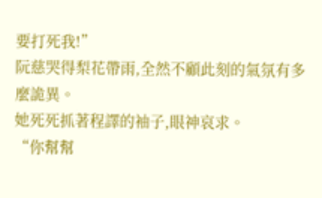要打死我!”
阮慈哭得梨花帶雨,全然不顧此刻的氣氛有多麼詭異。
她死死抓著程譯的袖子,眼神哀求。
“你幫幫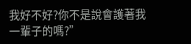我好不好?你不是說會護著我一輩子的嗎?”